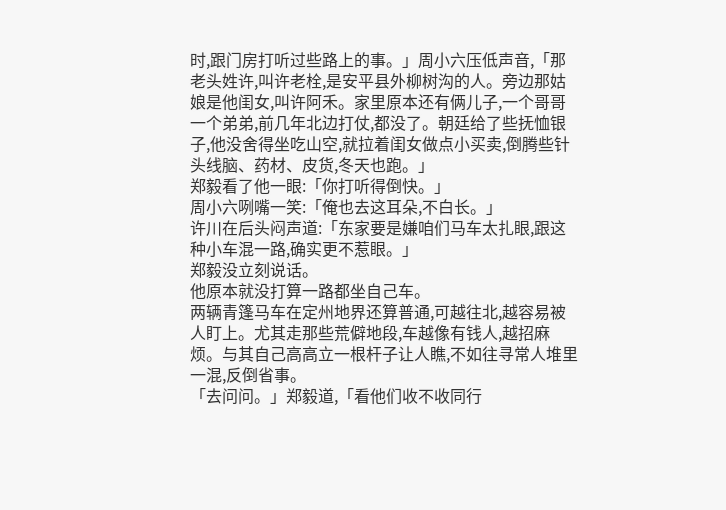时,跟门房打听过些路上的事。」周小六压低声音,「那老头姓许,叫许老栓,是安平县外柳树沟的人。旁边那姑娘是他闺女,叫许阿禾。家里原本还有俩儿子,一个哥哥一个弟弟,前几年北边打仗,都没了。朝廷给了些抚恤银子,他没舍得坐吃山空,就拉着闺女做点小买卖,倒腾些针头线脑、药材、皮货,冬天也跑。」
郑毅看了他一眼:「你打听得倒快。」
周小六咧嘴一笑:「俺也去这耳朵,不白长。」
许川在后头闷声道:「东家要是嫌咱们马车太扎眼,跟这种小车混一路,确实更不惹眼。」
郑毅没立刻说话。
他原本就没打算一路都坐自己车。
两辆青篷马车在定州地界还算普通,可越往北,越容易被人盯上。尤其走那些荒僻地段,车越像有钱人,越招麻烦。与其自己高高立一根杆子让人瞧,不如往寻常人堆里一混,反倒省事。
「去问问。」郑毅道,「看他们收不收同行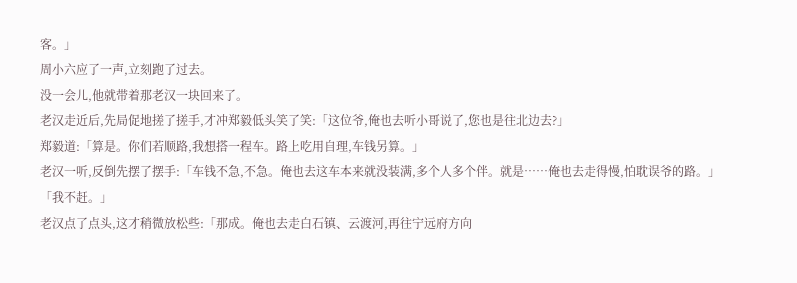客。」
周小六应了一声,立刻跑了过去。
没一会儿,他就带着那老汉一块回来了。
老汉走近后,先局促地搓了搓手,才冲郑毅低头笑了笑:「这位爷,俺也去听小哥说了,您也是往北边去?」
郑毅道:「算是。你们若顺路,我想搭一程车。路上吃用自理,车钱另算。」
老汉一听,反倒先摆了摆手:「车钱不急,不急。俺也去这车本来就没装满,多个人多个伴。就是……俺也去走得慢,怕耽误爷的路。」
「我不赶。」
老汉点了点头,这才稍微放松些:「那成。俺也去走白石镇、云渡河,再往宁远府方向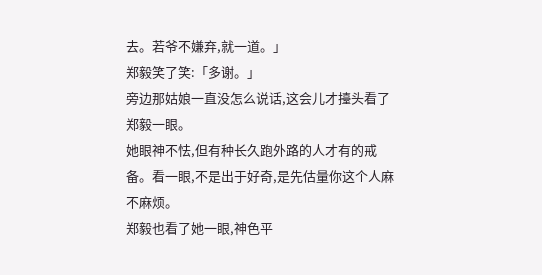去。若爷不嫌弃,就一道。」
郑毅笑了笑:「多谢。」
旁边那姑娘一直没怎么说话,这会儿才擡头看了郑毅一眼。
她眼神不怯,但有种长久跑外路的人才有的戒备。看一眼,不是出于好奇,是先估量你这个人麻不麻烦。
郑毅也看了她一眼,神色平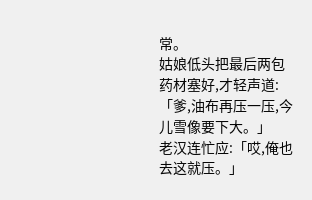常。
姑娘低头把最后两包药材塞好,才轻声道:「爹,油布再压一压,今儿雪像要下大。」
老汉连忙应:「哎,俺也去这就压。」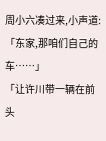周小六凑过来,小声道:「东家,那咱们自己的车……」
「让许川带一辆在前头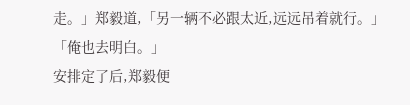走。」郑毅道,「另一辆不必跟太近,远远吊着就行。」
「俺也去明白。」
安排定了后,郑毅便